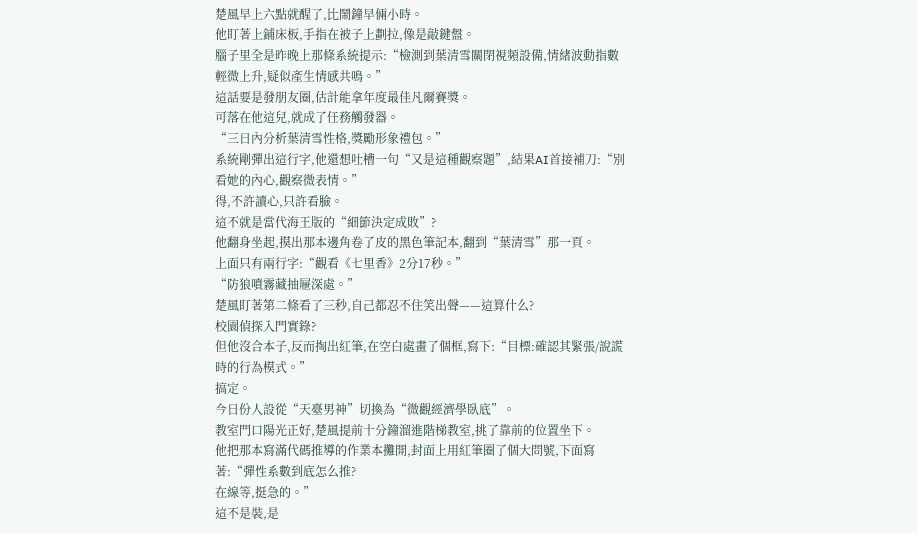楚風早上六點就醒了,比鬧鐘早倆小時。
他盯著上鋪床板,手指在被子上劃拉,像是敲鍵盤。
腦子里全是昨晚上那條系統提示:“檢測到葉清雪關閉視頻設備,情緒波動指數輕微上升,疑似產生情感共鳴。”
這話要是發朋友圈,估計能拿年度最佳凡爾賽獎。
可落在他這兒,就成了任務觸發器。
“三日內分析葉清雪性格,獎勵形象禮包。”
系統剛彈出這行字,他還想吐槽一句“又是這種觀察題”,結果AI首接補刀:“別看她的內心,觀察微表情。”
得,不許讀心,只許看臉。
這不就是當代海王版的“細節決定成敗”?
他翻身坐起,摸出那本邊角卷了皮的黑色筆記本,翻到“葉清雪”那一頁。
上面只有兩行字:“觀看《七里香》2分17秒。”
“防狼噴霧藏抽屜深處。”
楚風盯著第二條看了三秒,自己都忍不住笑出聲——這算什么?
校園偵探入門實錄?
但他沒合本子,反而掏出紅筆,在空白處畫了個框,寫下:“目標:確認其緊張/說謊時的行為模式。”
搞定。
今日份人設從“天臺男神”切換為“微觀經濟學臥底”。
教室門口陽光正好,楚風提前十分鐘溜進階梯教室,挑了靠前的位置坐下。
他把那本寫滿代碼推導的作業本攤開,封面上用紅筆圈了個大問號,下面寫著:“彈性系數到底怎么推?
在線等,挺急的。”
這不是裝,是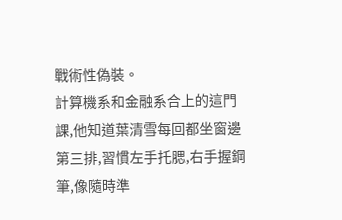戰術性偽裝。
計算機系和金融系合上的這門課,他知道葉清雪每回都坐窗邊第三排,習慣左手托腮,右手握鋼筆,像隨時準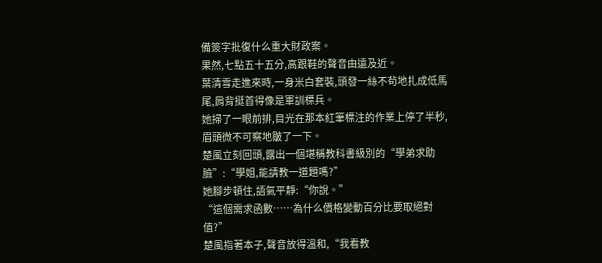備簽字批復什么重大財政案。
果然,七點五十五分,高跟鞋的聲音由遠及近。
葉清雪走進來時,一身米白套裝,頭發一絲不茍地扎成低馬尾,肩背挺首得像是軍訓標兵。
她掃了一眼前排,目光在那本紅筆標注的作業上停了半秒,眉頭微不可察地皺了一下。
楚風立刻回頭,露出一個堪稱教科書級別的“學弟求助臉”:“學姐,能請教一道題嗎?”
她腳步頓住,語氣平靜:“你說。”
“這個需求函數……為什么價格變動百分比要取絕對值?”
楚風指著本子,聲音放得溫和,“我看教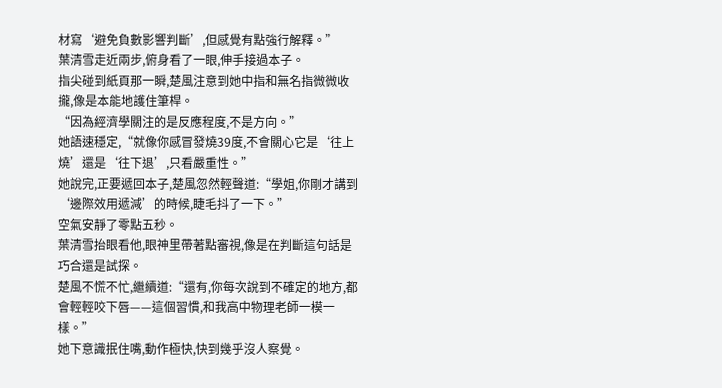材寫‘避免負數影響判斷’,但感覺有點強行解釋。”
葉清雪走近兩步,俯身看了一眼,伸手接過本子。
指尖碰到紙頁那一瞬,楚風注意到她中指和無名指微微收攏,像是本能地護住筆桿。
“因為經濟學關注的是反應程度,不是方向。”
她語速穩定,“就像你感冒發燒39度,不會關心它是‘往上燒’還是‘往下退’,只看嚴重性。”
她說完,正要遞回本子,楚風忽然輕聲道:“學姐,你剛才講到‘邊際效用遞減’的時候,睫毛抖了一下。”
空氣安靜了零點五秒。
葉清雪抬眼看他,眼神里帶著點審視,像是在判斷這句話是巧合還是試探。
楚風不慌不忙,繼續道:“還有,你每次說到不確定的地方,都會輕輕咬下唇——這個習慣,和我高中物理老師一模一樣。”
她下意識抿住嘴,動作極快,快到幾乎沒人察覺。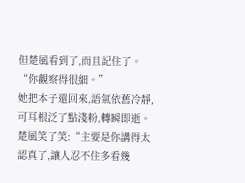但楚風看到了,而且記住了。
“你觀察得很細。”
她把本子還回來,語氣依舊冷靜,可耳根泛了點淺粉,轉瞬即逝。
楚風笑了笑:“主要是你講得太認真了,讓人忍不住多看幾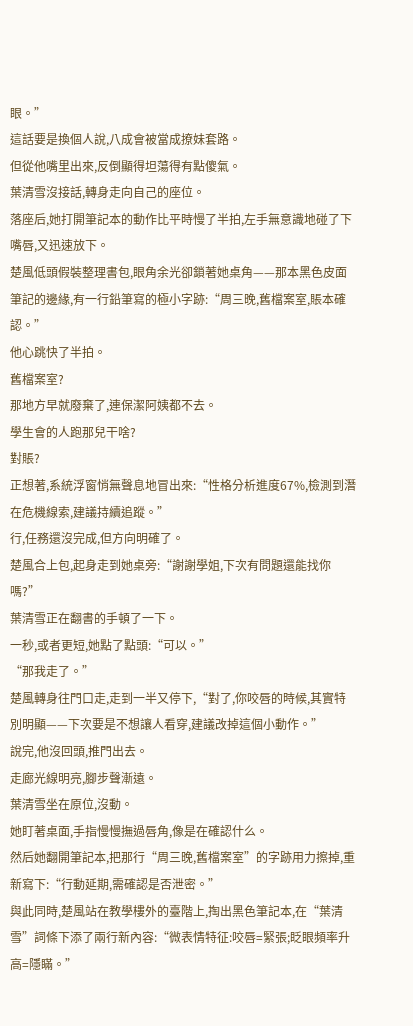眼。”
這話要是換個人說,八成會被當成撩妹套路。
但從他嘴里出來,反倒顯得坦蕩得有點傻氣。
葉清雪沒接話,轉身走向自己的座位。
落座后,她打開筆記本的動作比平時慢了半拍,左手無意識地碰了下嘴唇,又迅速放下。
楚風低頭假裝整理書包,眼角余光卻鎖著她桌角——那本黑色皮面筆記的邊緣,有一行鉛筆寫的極小字跡:“周三晚,舊檔案室,賬本確認。”
他心跳快了半拍。
舊檔案室?
那地方早就廢棄了,連保潔阿姨都不去。
學生會的人跑那兒干啥?
對賬?
正想著,系統浮窗悄無聲息地冒出來:“性格分析進度67%,檢測到潛在危機線索,建議持續追蹤。”
行,任務還沒完成,但方向明確了。
楚風合上包,起身走到她桌旁:“謝謝學姐,下次有問題還能找你嗎?”
葉清雪正在翻書的手頓了一下。
一秒,或者更短,她點了點頭:“可以。”
“那我走了。”
楚風轉身往門口走,走到一半又停下,“對了,你咬唇的時候,其實特別明顯——下次要是不想讓人看穿,建議改掉這個小動作。”
說完,他沒回頭,推門出去。
走廊光線明亮,腳步聲漸遠。
葉清雪坐在原位,沒動。
她盯著桌面,手指慢慢撫過唇角,像是在確認什么。
然后她翻開筆記本,把那行“周三晚,舊檔案室”的字跡用力擦掉,重新寫下:“行動延期,需確認是否泄密。”
與此同時,楚風站在教學樓外的臺階上,掏出黑色筆記本,在“葉清雪”詞條下添了兩行新內容:“微表情特征:咬唇=緊張;眨眼頻率升高=隱瞞。”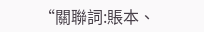“關聯詞:賬本、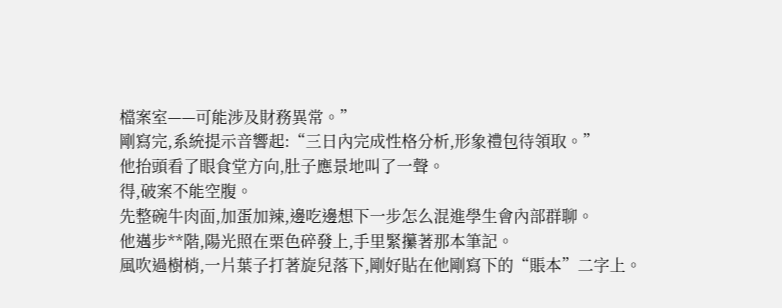檔案室——可能涉及財務異常。”
剛寫完,系統提示音響起:“三日內完成性格分析,形象禮包待領取。”
他抬頭看了眼食堂方向,肚子應景地叫了一聲。
得,破案不能空腹。
先整碗牛肉面,加蛋加辣,邊吃邊想下一步怎么混進學生會內部群聊。
他邁步**階,陽光照在栗色碎發上,手里緊攥著那本筆記。
風吹過樹梢,一片葉子打著旋兒落下,剛好貼在他剛寫下的“賬本”二字上。